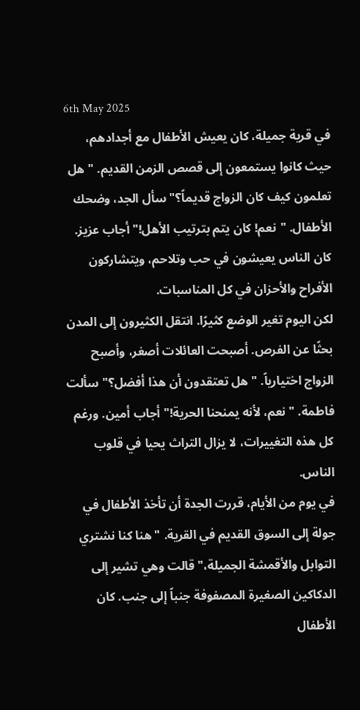6th May 2025
في قرية جميلة، كان يعيش الأطفال مع أجدادهم، حيث كانوا يستمعون إلى قصص الزمن القديم. "هل تعلمون كيف كان الزواج قديماً؟" سأل الجد، وضحك الأطفال. "نعم! كان يتم بترتيب الأهل!" أجاب عزيز. كان الناس يعيشون في حب وتلاحم، ويتشاركون الأفراح والأحزان في كل المناسبات.
لكن اليوم تغير الوضع كثيرًا. انتقل الكثيرون إلى المدن بحثًا عن الفرص. أصبحت العائلات أصغر، وأصبح الزواج اختيارياً. "هل تعتقدون أن هذا أفضل؟" سألت فاطمة. "نعم، لأنه يمنحنا الحرية!" أجاب أمين. ورغم كل هذه التغييرات، لا يزال التراث يحيا في قلوب الناس.
في يوم من الأيام، قررت الجدة أن تأخذ الأطفال في جولة إلى السوق القديم في القرية. "هنا كنا نشتري التوابل والأقمشة الجميلة،" قالت وهي تشير إلى الدكاكين الصغيرة المصفوفة جنباً إلى جنب. كان الأطفال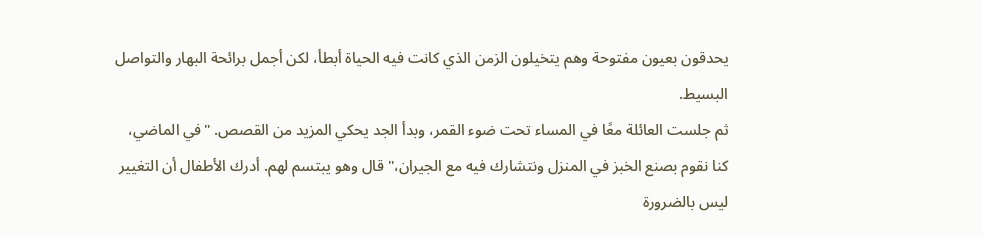يحدقون بعيون مفتوحة وهم يتخيلون الزمن الذي كانت فيه الحياة أبطأ، لكن أجمل برائحة البهار والتواصل البسيط.
ثم جلست العائلة معًا في المساء تحت ضوء القمر، وبدأ الجد يحكي المزيد من القصص. "في الماضي، كنا نقوم بصنع الخبز في المنزل ونتشارك فيه مع الجيران،" قال وهو يبتسم لهم. أدرك الأطفال أن التغيير ليس بالضرورة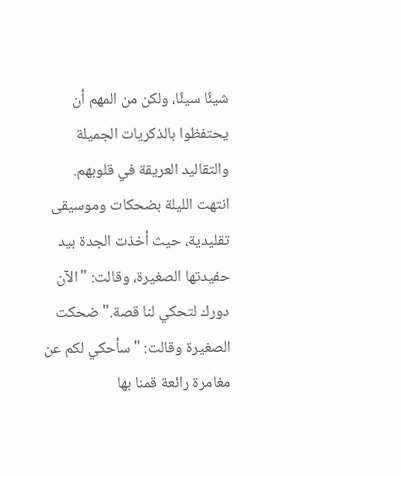شيئًا سيئًا، ولكن من المهم أن يحتفظوا بالذكريات الجميلة والتقاليد العريقة في قلوبهم.
انتهت الليلة بضحكات وموسيقى تقليدية، حيث أخذت الجدة بيد حفيدتها الصغيرة، وقالت: "الآن دورك لتحكي لنا قصة." ضحكت الصغيرة وقالت: "سأحكي لكم عن مغامرة رائعة قمنا بها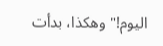اليوم!" وهكذا، بدأت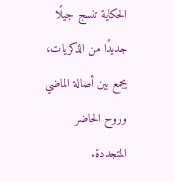الحكاية تنسج جيلًا جديدًا من الذكريات، يجمع بين أصالة الماضي وروح الحاضر المتجددة.